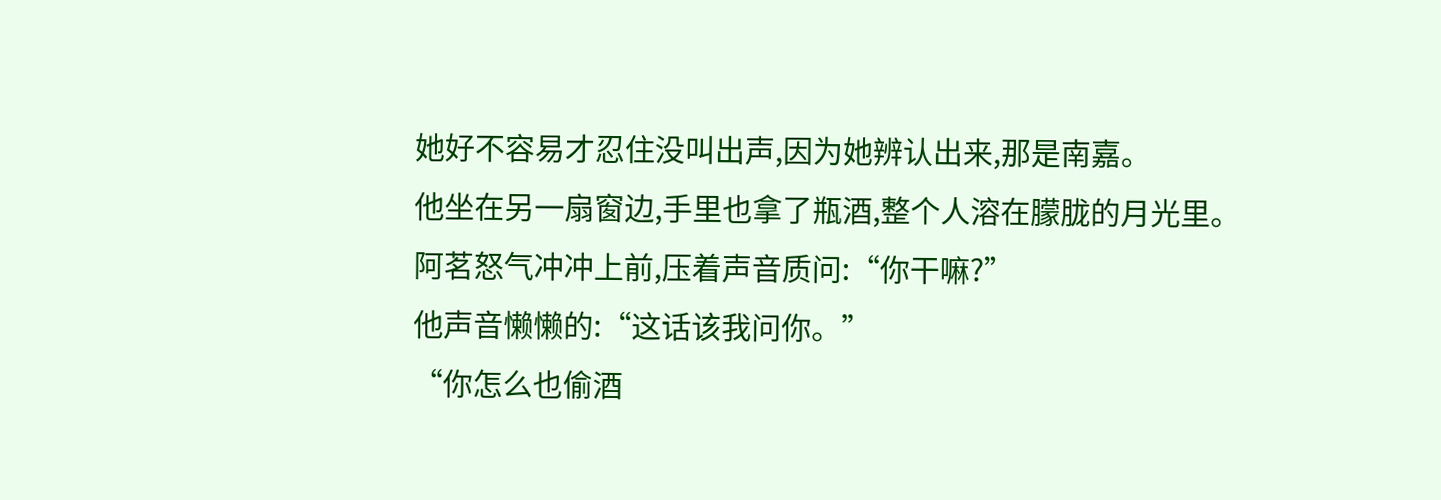她好不容易才忍住没叫出声,因为她辨认出来,那是南嘉。
他坐在另一扇窗边,手里也拿了瓶酒,整个人溶在朦胧的月光里。
阿茗怒气冲冲上前,压着声音质问:“你干嘛?”
他声音懒懒的:“这话该我问你。”
“你怎么也偷酒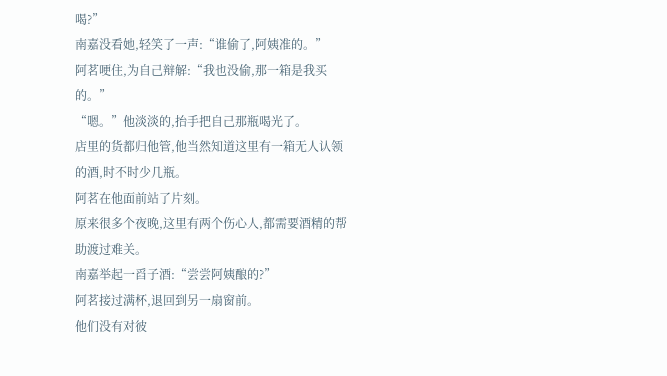喝?”
南嘉没看她,轻笑了一声:“谁偷了,阿姨准的。”
阿茗哽住,为自己辩解:“我也没偷,那一箱是我买的。”
“嗯。”他淡淡的,抬手把自己那瓶喝光了。
店里的货都归他管,他当然知道这里有一箱无人认领的酒,时不时少几瓶。
阿茗在他面前站了片刻。
原来很多个夜晚,这里有两个伤心人,都需要酒精的帮助渡过难关。
南嘉举起一舀子酒:“尝尝阿姨酿的?”
阿茗接过满杯,退回到另一扇窗前。
他们没有对彼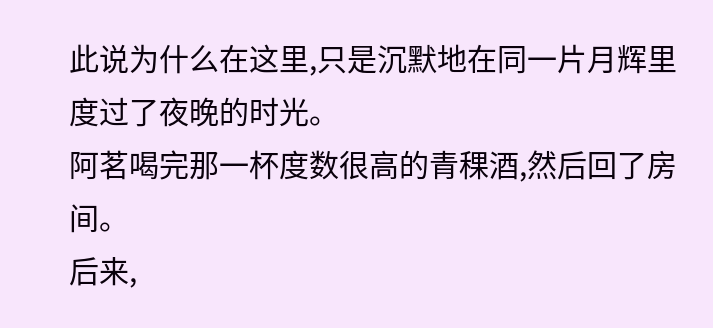此说为什么在这里,只是沉默地在同一片月辉里度过了夜晚的时光。
阿茗喝完那一杯度数很高的青稞酒,然后回了房间。
后来,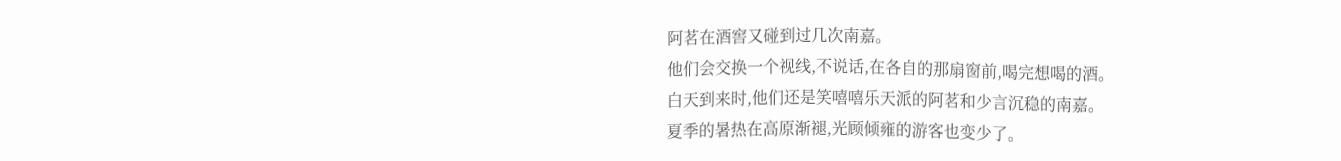阿茗在酒窖又碰到过几次南嘉。
他们会交换一个视线,不说话,在各自的那扇窗前,喝完想喝的酒。
白天到来时,他们还是笑嘻嘻乐天派的阿茗和少言沉稳的南嘉。
夏季的暑热在高原渐褪,光顾倾雍的游客也变少了。